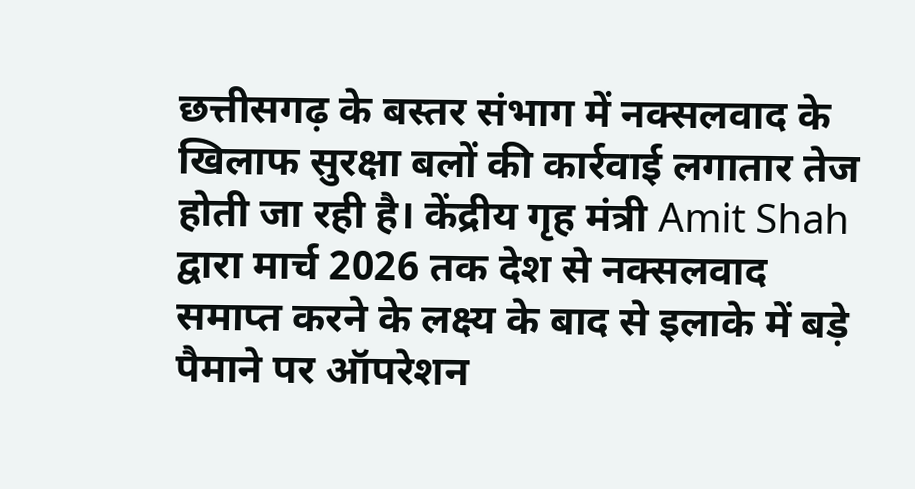छत्तीसगढ़ के बस्तर संभाग में नक्सलवाद के खिलाफ सुरक्षा बलों की कार्रवाई लगातार तेज होती जा रही है। केंद्रीय गृह मंत्री Amit Shah द्वारा मार्च 2026 तक देश से नक्सलवाद समाप्त करने के लक्ष्य के बाद से इलाके में बड़े पैमाने पर ऑपरेशन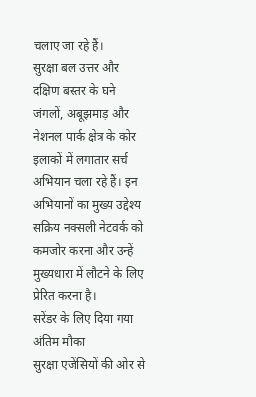चलाए जा रहे हैं।
सुरक्षा बल उत्तर और दक्षिण बस्तर के घने जंगलों, अबूझमाड़ और नेशनल पार्क क्षेत्र के कोर इलाकों में लगातार सर्च अभियान चला रहे हैं। इन अभियानों का मुख्य उद्देश्य सक्रिय नक्सली नेटवर्क को कमजोर करना और उन्हें मुख्यधारा में लौटने के लिए प्रेरित करना है।
सरेंडर के लिए दिया गया अंतिम मौका
सुरक्षा एजेंसियों की ओर से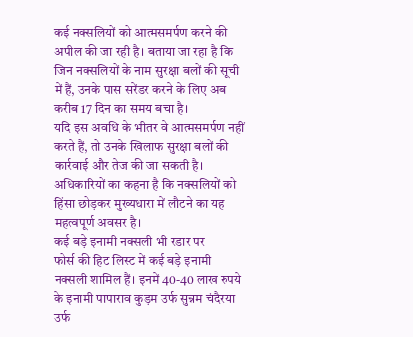कई नक्सलियों को आत्मसमर्पण करने की अपील की जा रही है। बताया जा रहा है कि जिन नक्सलियों के नाम सुरक्षा बलों की सूची में हैं, उनके पास सरेंडर करने के लिए अब करीब 17 दिन का समय बचा है।
यदि इस अवधि के भीतर वे आत्मसमर्पण नहीं करते हैं, तो उनके खिलाफ सुरक्षा बलों की कार्रवाई और तेज की जा सकती है। अधिकारियों का कहना है कि नक्सलियों को हिंसा छोड़कर मुख्यधारा में लौटने का यह महत्वपूर्ण अवसर है।
कई बड़े इनामी नक्सली भी रडार पर
फोर्स की हिट लिस्ट में कई बड़े इनामी नक्सली शामिल हैं। इनमें 40-40 लाख रुपये के इनामी पापाराव कुड़म उर्फ सुन्नम चंदैरया उर्फ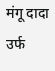मंगू दादा उर्फ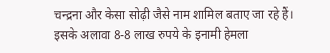चन्द्रना और केसा सोढ़ी जैसे नाम शामिल बताए जा रहे हैं।
इसके अलावा 8-8 लाख रुपये के इनामी हेमला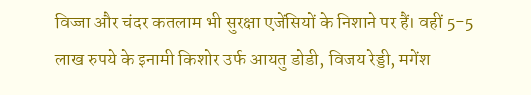विज्जा और चंदर कतलाम भी सुरक्षा एजेंसियों के निशाने पर हैं। वहीं 5-5 लाख रुपये के इनामी किशोर उर्फ आयतु डोडी, विजय रेड्डी, मगेंश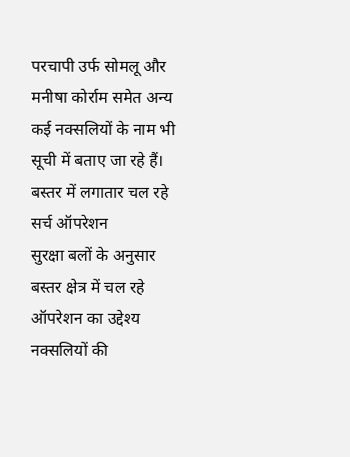परचापी उर्फ सोमलू और मनीषा कोर्राम समेत अन्य कई नक्सलियों के नाम भी सूची में बताए जा रहे हैं।
बस्तर में लगातार चल रहे सर्च ऑपरेशन
सुरक्षा बलों के अनुसार बस्तर क्षेत्र में चल रहे ऑपरेशन का उद्देश्य नक्सलियों की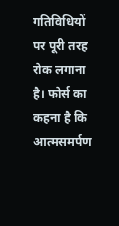गतिविधियों पर पूरी तरह रोक लगाना है। फोर्स का कहना है कि आत्मसमर्पण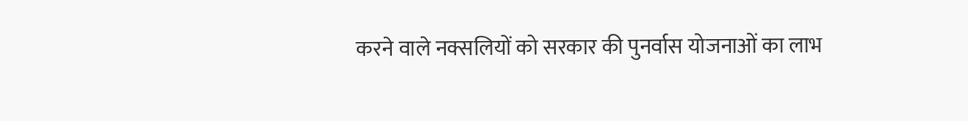करने वाले नक्सलियों को सरकार की पुनर्वास योजनाओं का लाभ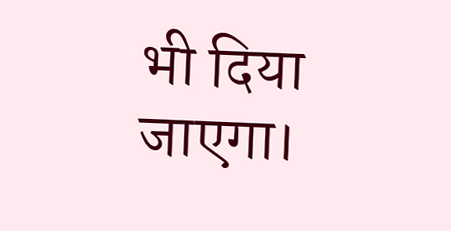भी दिया जाएगा।